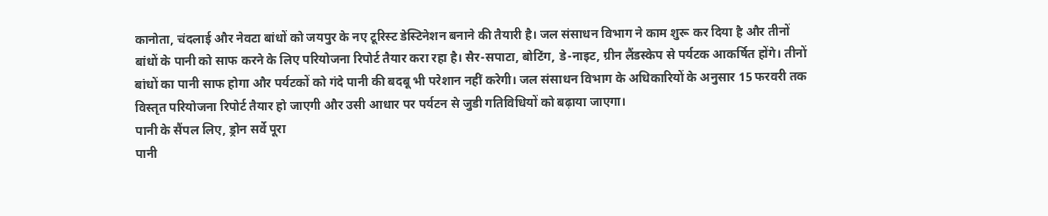कानोता, चंदलाई और नेवटा बांधों को जयपुर के नए टूरिस्ट डेस्टिनेशन बनाने की तैयारी है। जल संसाधन विभाग ने काम शुरू कर दिया है और तीनों बांधों के पानी को साफ करने के लिए परियोजना रिपोर्ट तैयार करा रहा है। सैर-सपाटा, बोटिंग, डे-नाइट, ग्रीन लैंडस्केप से पर्यटक आकर्षित होंगे। तीनों बांधों का पानी साफ होगा और पर्यटकों को गंदे पानी की बदबू भी परेशान नहीं करेगी। जल संसाधन विभाग के अधिकारियों के अनुसार 15 फरवरी तक विस्तृत परियोजना रिपोर्ट तैयार हो जाएगी और उसी आधार पर पर्यटन से जुडी गतिविधियों को बढ़ाया जाएगा।
पानी के सैंपल लिए, ड्रोन सर्वे पूरा
पानी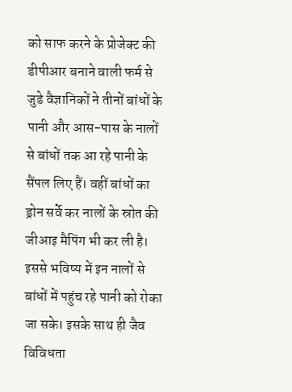को साफ करने के प्रोजेक्ट की डीपीआर बनाने वाली फर्म से जुडे वैज्ञानिकों ने तीनों बांधों के पानी और आस-पास के नालों से बांधों तक आ रहे पानी के सैंपल लिए हैं। वहीं बांधों का ड्रोन सर्वे कर नालों के स्रोत की जीआइ मैपिंग भी कर ली है। इससे भविष्य में इन नालों से बांधों में पहुंच रहे पानी को रोका जा सके। इसके साथ ही जैव विविधता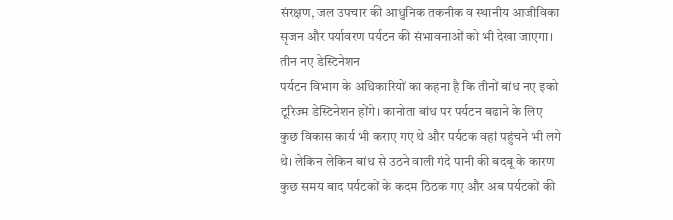संरक्षण, जल उपचार की आधुनिक तकनीक व स्थानीय आजीविका सृजन और पर्यावरण पर्यटन की संभावनाओं को भी देखा जाएगा।
तीन नए डेस्टिनेशन
पर्यटन विभाग के अधिकारियों का कहना है कि तीनों बांध नए इको टूरिज्म डेस्टिनेशन होंगे। कानोता बांध पर पर्यटन बढाने के लिए कुछ विकास कार्य भी कराए गए थे और पर्यटक वहां पहुंचने भी लगे थे। लेकिन लेकिन बांध से उठने वाली गंदे पानी की बदबू के कारण कुछ समय बाद पर्यटकों के कदम ठिठक गए और अब पर्यटकों की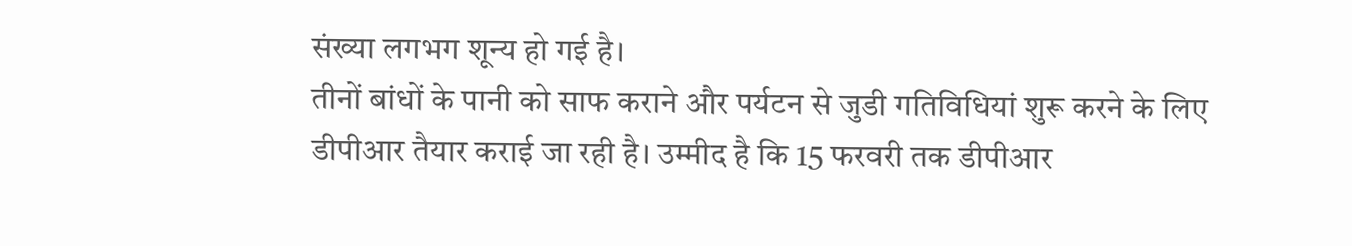संख्या लगभग शून्य हो गई है।
तीनों बांधों के पानी को साफ कराने और पर्यटन से जुडी गतिविधियां शुरू करने के लिए डीपीआर तैयार कराई जा रही है। उम्मीद है कि 15 फरवरी तक डीपीआर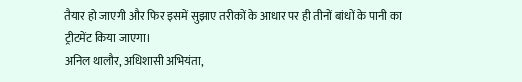तैयार हो जाएगी और फिर इसमें सुझाए तरीकों के आधार पर ही तीनों बांधों के पानी का ट्रीटमेंट किया जाएगा।
अनिल थालौर, अधिशासी अभियंता,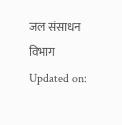जल संसाधन विभाग
Updated on: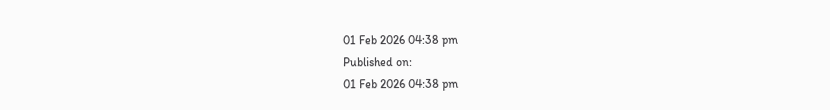01 Feb 2026 04:38 pm
Published on:
01 Feb 2026 04:38 pm